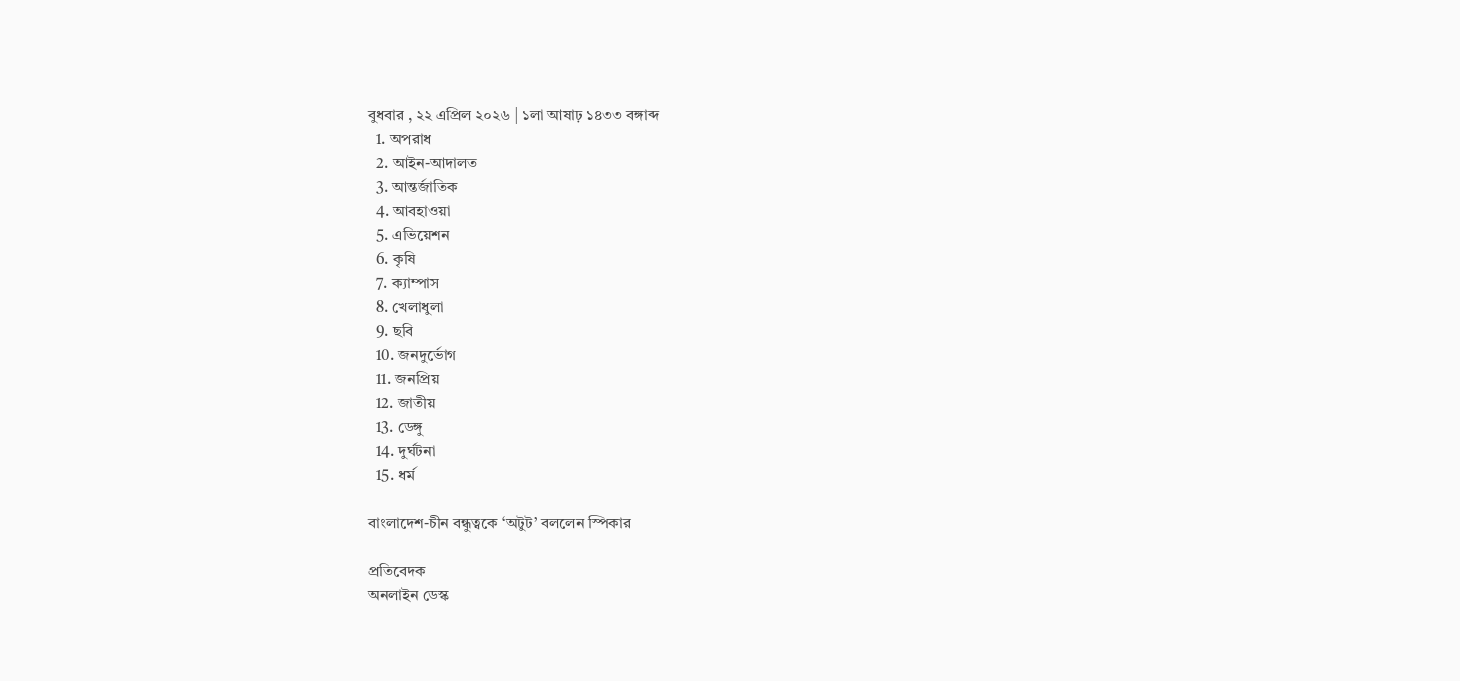বুধবার , ২২ এপ্রিল ২০২৬ | ১লা আষাঢ় ১৪৩৩ বঙ্গাব্দ
  1. অপরাধ
  2. আইন-আদালত
  3. আন্তর্জাতিক
  4. আবহাওয়া
  5. এভিয়েশন
  6. কৃষি
  7. ক্যাম্পাস
  8. খেলাধুলা
  9. ছবি
  10. জনদুর্ভোগ
  11. জনপ্রিয়
  12. জাতীয়
  13. ডেঙ্গু
  14. দুর্ঘটনা
  15. ধর্ম

বাংলাদেশ-চীন বন্ধুত্বকে ‘অটুট’ বললেন স্পিকার

প্রতিবেদক
অনলাইন ডেস্ক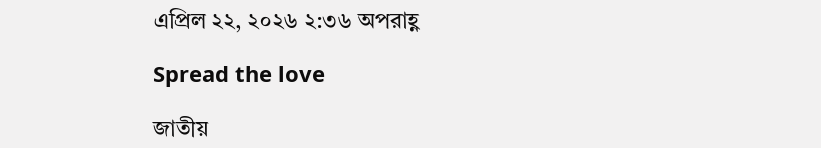এপ্রিল ২২, ২০২৬ ২:৩৬ অপরাহ্ণ

Spread the love

জাতীয়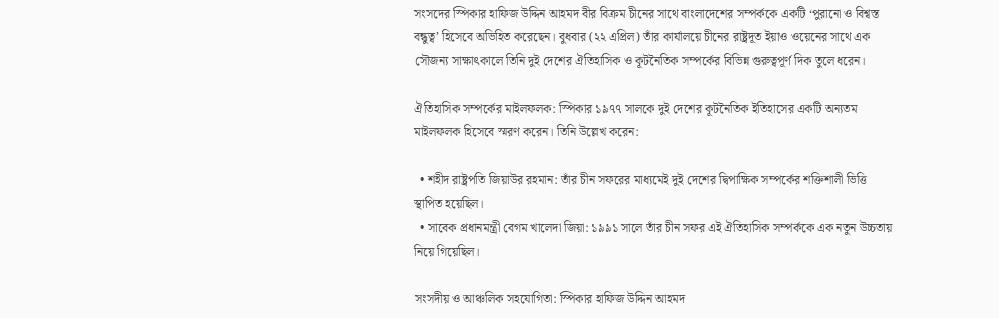সংসদের স্পিকার হাফিজ উদ্দিন আহমদ বীর বিক্রম চীনের সাথে বাংলাদেশের সম্পর্ককে একটি ‘পুরানো ও বিশ্বস্ত বন্ধুত্ব’ হিসেবে অভিহিত করেছেন। বুধবার (২২ এপ্রিল) তাঁর কার্যালয়ে চীনের রাষ্ট্রদূত ইয়াও ওয়েনের সাথে এক সৌজন্য সাক্ষাৎকালে তিনি দুই দেশের ঐতিহাসিক ও কূটনৈতিক সম্পর্কের বিভিন্ন গুরুত্বপূর্ণ দিক তুলে ধরেন।

ঐতিহাসিক সম্পর্কের মাইলফলক: স্পিকার ১৯৭৭ সালকে দুই দেশের কূটনৈতিক ইতিহাসের একটি অন্যতম মাইলফলক হিসেবে স্মরণ করেন। তিনি উল্লেখ করেন:

  • শহীদ রাষ্ট্রপতি জিয়াউর রহমান: তাঁর চীন সফরের মাধ্যমেই দুই দেশের দ্বিপাক্ষিক সম্পর্কের শক্তিশালী ভিত্তি স্থাপিত হয়েছিল।
  • সাবেক প্রধানমন্ত্রী বেগম খালেদা জিয়া: ১৯৯১ সালে তাঁর চীন সফর এই ঐতিহাসিক সম্পর্ককে এক নতুন উচ্চতায় নিয়ে গিয়েছিল।

সংসদীয় ও আঞ্চলিক সহযোগিতা: স্পিকার হাফিজ উদ্দিন আহমদ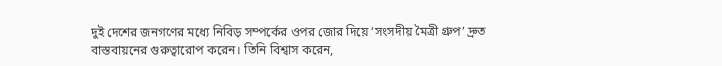দুই দেশের জনগণের মধ্যে নিবিড় সম্পর্কের ওপর জোর দিয়ে ‘সংসদীয় মৈত্রী গ্রুপ’ দ্রুত বাস্তবায়নের গুরুত্বারোপ করেন। তিনি বিশ্বাস করেন,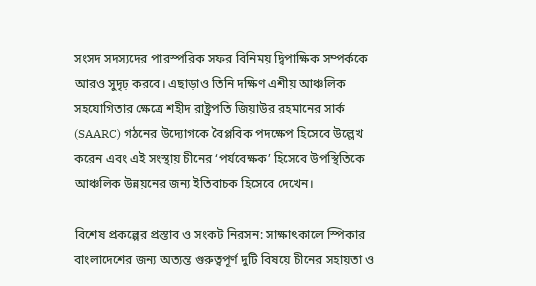সংসদ সদস্যদের পারস্পরিক সফর বিনিময় দ্বিপাক্ষিক সম্পর্ককে আরও সুদৃঢ় করবে। এছাড়াও তিনি দক্ষিণ এশীয় আঞ্চলিক সহযোগিতার ক্ষেত্রে শহীদ রাষ্ট্রপতি জিয়াউর রহমানের সার্ক (SAARC) গঠনের উদ্যোগকে বৈপ্লবিক পদক্ষেপ হিসেবে উল্লেখ করেন এবং এই সংস্থায় চীনের ‘পর্যবেক্ষক’ হিসেবে উপস্থিতিকে আঞ্চলিক উন্নয়নের জন্য ইতিবাচক হিসেবে দেখেন।

বিশেষ প্রকল্পের প্রস্তাব ও সংকট নিরসন: সাক্ষাৎকালে স্পিকার বাংলাদেশের জন্য অত্যন্ত গুরুত্বপূর্ণ দুটি বিষয়ে চীনের সহায়তা ও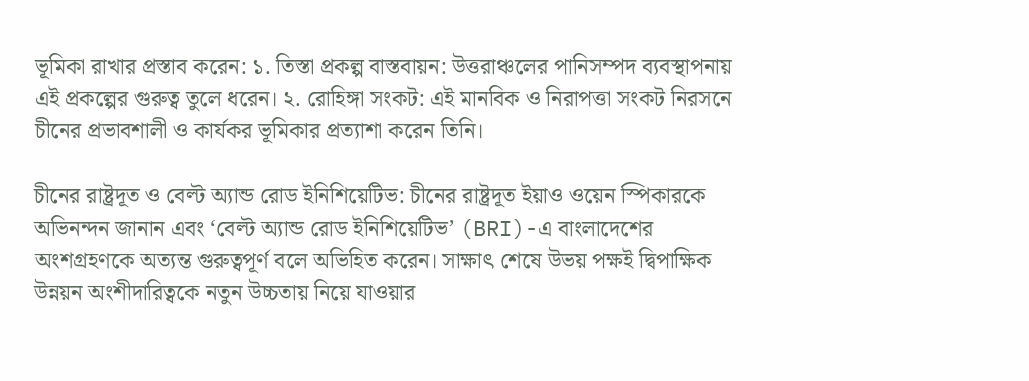ভূমিকা রাখার প্রস্তাব করেন: ১. তিস্তা প্রকল্প বাস্তবায়ন: উত্তরাঞ্চলের পানিসম্পদ ব্যবস্থাপনায় এই প্রকল্পের গুরুত্ব তুলে ধরেন। ২. রোহিঙ্গা সংকট: এই মানবিক ও নিরাপত্তা সংকট নিরসনে চীনের প্রভাবশালী ও কার্যকর ভূমিকার প্রত্যাশা করেন তিনি।

চীনের রাষ্ট্রদূত ও বেল্ট অ্যান্ড রোড ইনিশিয়েটিভ: চীনের রাষ্ট্রদূত ইয়াও ওয়েন স্পিকারকে অভিনন্দন জানান এবং ‘বেল্ট অ্যান্ড রোড ইনিশিয়েটিভ’ (BRI)-এ বাংলাদেশের অংশগ্রহণকে অত্যন্ত গুরুত্বপূর্ণ বলে অভিহিত করেন। সাক্ষাৎ শেষে উভয় পক্ষই দ্বিপাক্ষিক উন্নয়ন অংশীদারিত্বকে নতুন উচ্চতায় নিয়ে যাওয়ার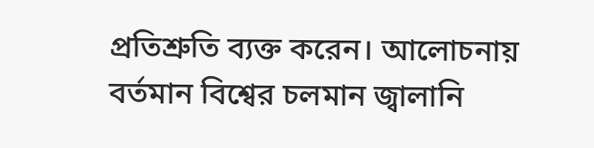প্রতিশ্রুতি ব্যক্ত করেন। আলোচনায় বর্তমান বিশ্বের চলমান জ্বালানি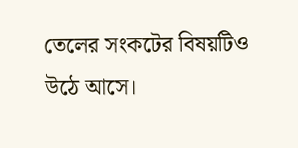তেলের সংকটের বিষয়টিও উঠে আসে।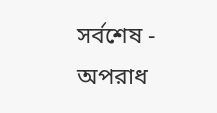সর্বশেষ - অপরাধ